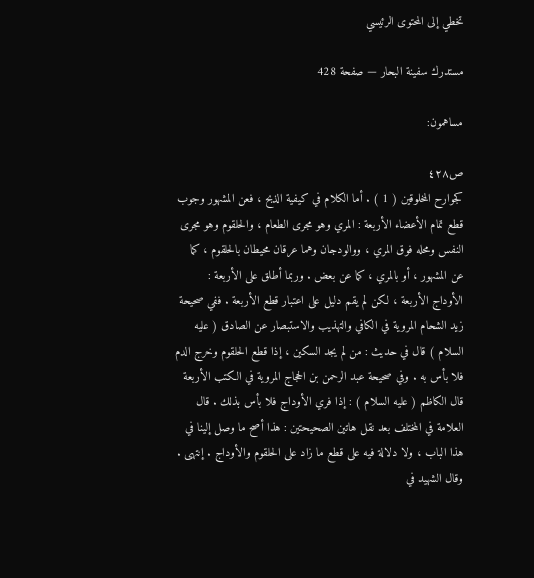تخطي إلى المحتوى الرئيسي

مستدرك سفينة البحار — صفحة 428

مساهمون:

ص٤٢٨
كجوارح المخلوقين ( 1 ) . أما الكلام في كيفية الذبح ، فعن المشهور وجوب قطع تمام الأعضاء الأربعة : المري وهو مجرى الطعام ، والحلقوم وهو مجرى النفس ومحله فوق المري ، ووالودجان وهما عرقان محيطان بالحلقوم ، كما عن المشهور ، أو بالمري ، كما عن بعض . وربما أطلق على الأربعة : الأوداج الأربعة ، لكن لم يقم دليل على اعتبار قطع الأربعة . ففي صحيحة زيد الشحام المروية في الكافي والتهذيب والاستبصار عن الصادق ( عليه السلام ) قال في حديث : من لم يجد السكين ، إذا قطع الحلقوم وخرج الدم فلا بأس به . وفي صحيحة عبد الرحمن بن الحجاج المروية في الكتب الأربعة قال الكاظم ( عليه السلام ) : إذا فري الأوداج فلا بأس بذلك . قال العلامة في المختلف بعد نقل هاتين الصحيحتين : هذا أصح ما وصل إلينا في هذا الباب ، ولا دلالة فيه على قطع ما زاد على الحلقوم والأوداج . إنتهى . وقال الشهيد في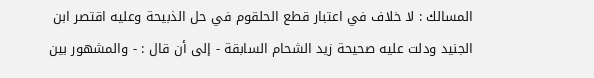المسالك : لا خلاف في اعتبار قطع الحلقوم في حل الذبيحة وعليه اقتصر ابن الجنيد ودلت عليه صحيحة زيد الشحام السابقة - إلى أن قال : - والمشهور بين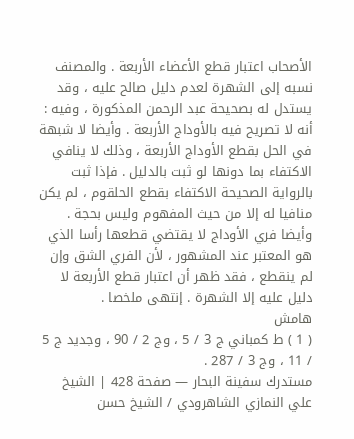الأصحاب اعتبار قطع الأعضاء الأربعة . والمصنف نسبه إلى الشهرة لعدم دليل صالح عليه ، وقد يستدل له بصحيحة عبد الرحمن المذكورة ، وفيه : أنه لا تصريح فيه بالأوداج الأربعة . وأيضا لا شبهة في الحل بقطع الأوداج الأربعة ، وذلك لا ينافي الاكتفاء بما دونها لو ثبت بالدليل . فإذا ثبت بالرواية الصحيحة الاكتفاء بقطع الحلقوم ، لم يكن منافيا له إلا من حيث المفهوم وليس بحجة . وأيضا فري الأوداج لا يقتضي قطعها رأسا الذي هو المعتبر عند المشهور ، لأن الفري الشق وإن لم ينقطع ، فقد ظهر أن اعتبار قطع الأربعة لا دليل عليه إلا الشهرة . إنتهى ملخصا .
هامش
( 1 ) ط كمباني ج 3 / 5 ، وج 2 / 90 ، وجديد ج 5 / 11 ، وج 3 / 287 .
مستدرك سفينة البحار — صفحة 428 | الشيخ علي النمازي الشاهرودي / الشيخ حسن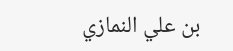بن علي النمازي